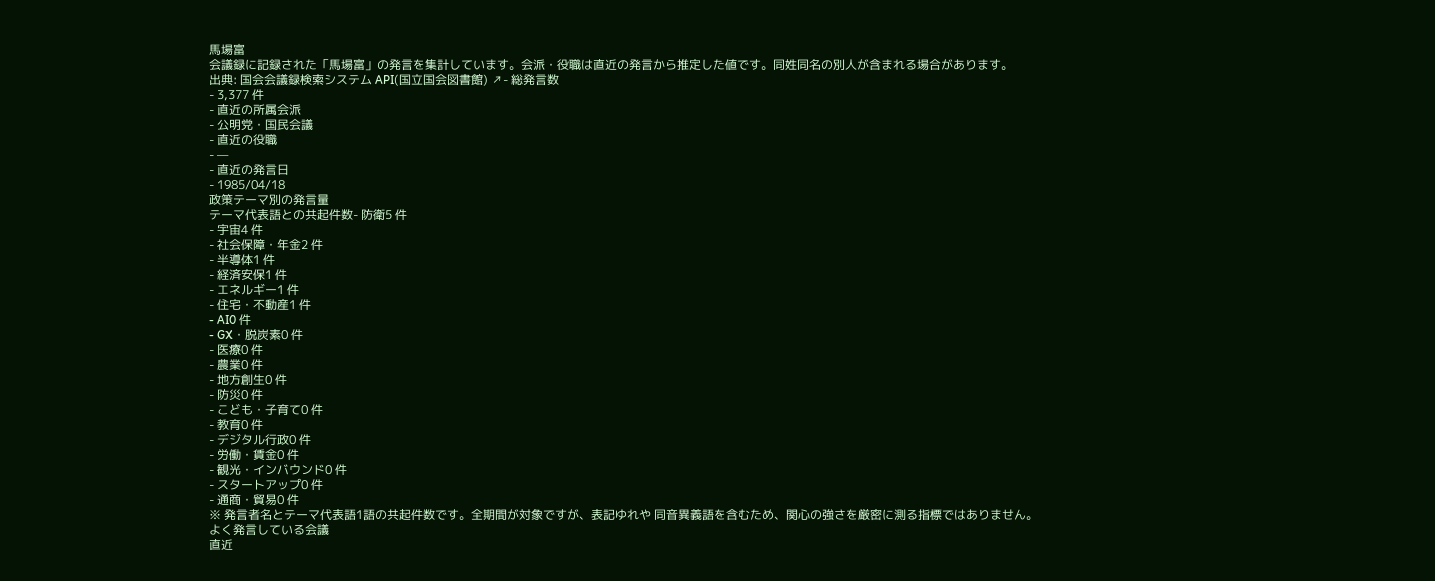馬場富
会議録に記録された「馬場富」の発言を集計しています。会派・役職は直近の発言から推定した値です。同姓同名の別人が含まれる場合があります。
出典: 国会会議録検索システム API(国立国会図書館) ↗- 総発言数
- 3,377 件
- 直近の所属会派
- 公明党・国民会議
- 直近の役職
- —
- 直近の発言日
- 1985/04/18
政策テーマ別の発言量
テーマ代表語との共起件数- 防衛5 件
- 宇宙4 件
- 社会保障・年金2 件
- 半導体1 件
- 経済安保1 件
- エネルギー1 件
- 住宅・不動産1 件
- AI0 件
- GX・脱炭素0 件
- 医療0 件
- 農業0 件
- 地方創生0 件
- 防災0 件
- こども・子育て0 件
- 教育0 件
- デジタル行政0 件
- 労働・賃金0 件
- 観光・インバウンド0 件
- スタートアップ0 件
- 通商・貿易0 件
※ 発言者名とテーマ代表語1語の共起件数です。全期間が対象ですが、表記ゆれや 同音異義語を含むため、関心の強さを厳密に測る指標ではありません。
よく発言している会議
直近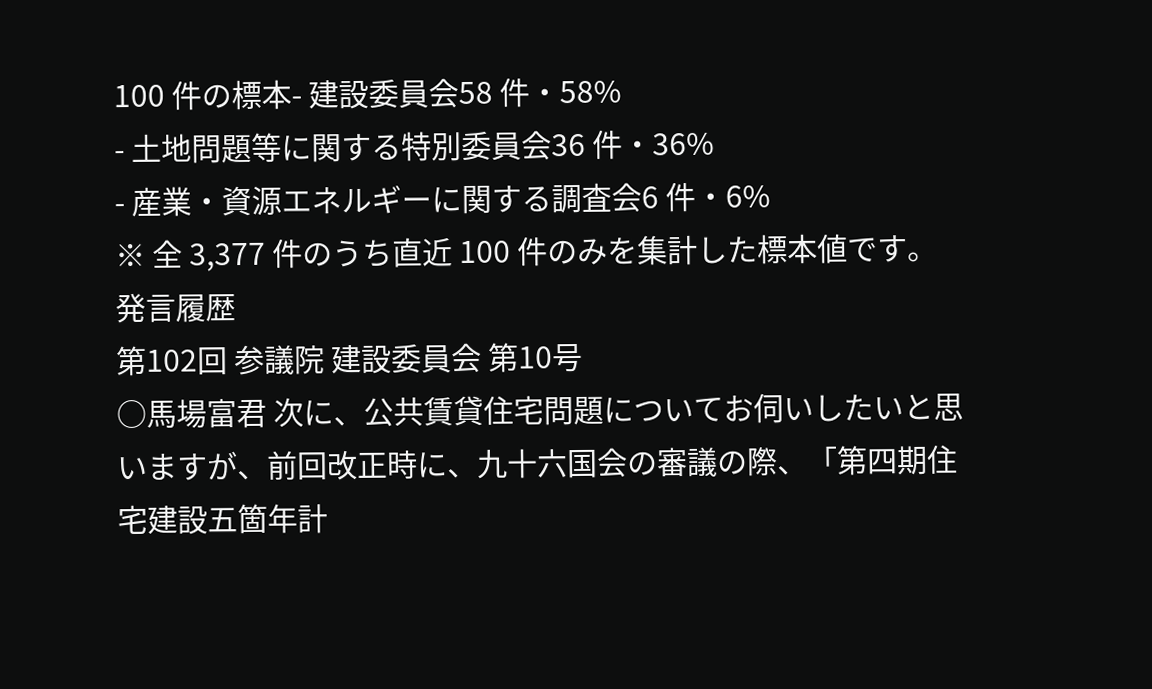100 件の標本- 建設委員会58 件・58%
- 土地問題等に関する特別委員会36 件・36%
- 産業・資源エネルギーに関する調査会6 件・6%
※ 全 3,377 件のうち直近 100 件のみを集計した標本値です。
発言履歴
第102回 参議院 建設委員会 第10号
○馬場富君 次に、公共賃貸住宅問題についてお伺いしたいと思いますが、前回改正時に、九十六国会の審議の際、「第四期住宅建設五箇年計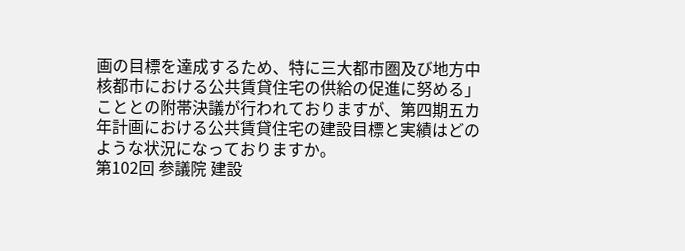画の目標を達成するため、特に三大都市圏及び地方中核都市における公共賃貸住宅の供給の促進に努める」こととの附帯決議が行われておりますが、第四期五カ年計画における公共賃貸住宅の建設目標と実績はどのような状況になっておりますか。
第102回 参議院 建設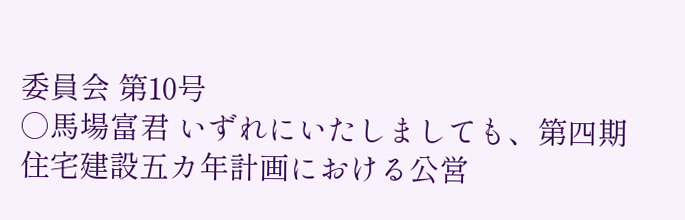委員会 第10号
○馬場富君 いずれにいたしましても、第四期住宅建設五カ年計画における公営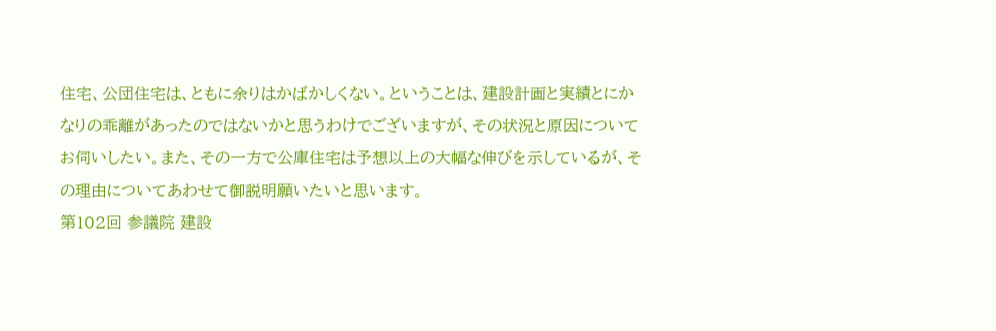住宅、公団住宅は、ともに余りはかばかしくない。ということは、建設計画と実績とにかなりの乖離があったのではないかと思うわけでございますが、その状況と原因についてお伺いしたい。また、その一方で公庫住宅は予想以上の大幅な伸びを示しているが、その理由についてあわせて御説明願いたいと思います。
第102回 参議院 建設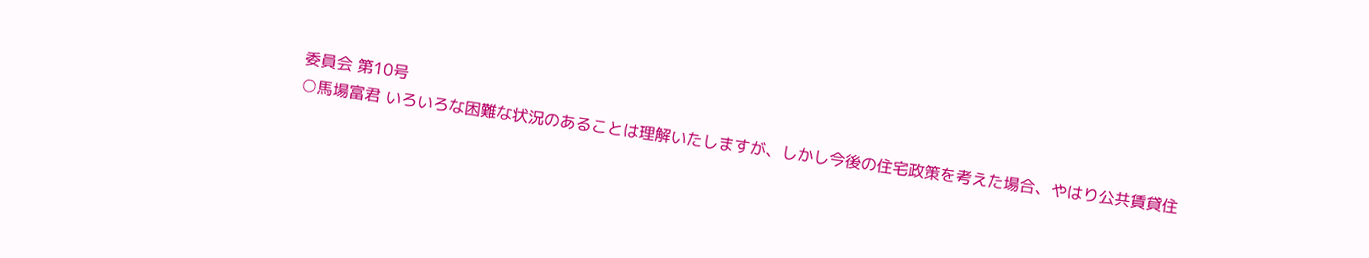委員会 第10号
○馬場富君 いろいろな困難な状況のあることは理解いたしますが、しかし今後の住宅政策を考えた場合、やはり公共賃貸住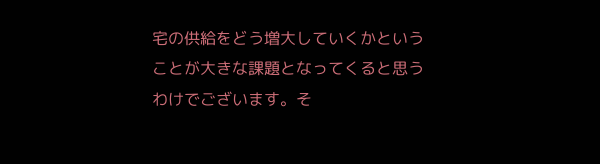宅の供給をどう増大していくかということが大きな課題となってくると思うわけでございます。そ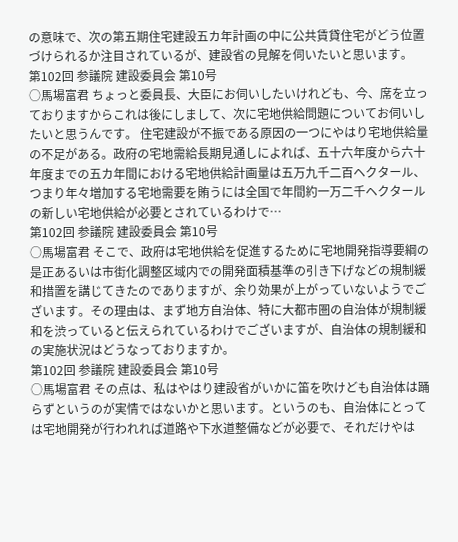の意味で、次の第五期住宅建設五カ年計画の中に公共賃貸住宅がどう位置づけられるか注目されているが、建設省の見解を伺いたいと思います。
第102回 参議院 建設委員会 第10号
○馬場富君 ちょっと委員長、大臣にお伺いしたいけれども、今、席を立っておりますからこれは後にしまして、次に宅地供給問題についてお伺いしたいと思うんです。 住宅建設が不振である原因の一つにやはり宅地供給量の不足がある。政府の宅地需給長期見通しによれば、五十六年度から六十年度までの五カ年間における宅地供給計画量は五万九千二百ヘクタール、つまり年々増加する宅地需要を賄うには全国で年間約一万二千ヘクタールの新しい宅地供給が必要とされているわけで…
第102回 参議院 建設委員会 第10号
○馬場富君 そこで、政府は宅地供給を促進するために宅地開発指導要綱の是正あるいは市街化調整区域内での開発面積基準の引き下げなどの規制緩和措置を講じてきたのでありますが、余り効果が上がっていないようでございます。その理由は、まず地方自治体、特に大都市圏の自治体が規制緩和を渋っていると伝えられているわけでございますが、自治体の規制緩和の実施状況はどうなっておりますか。
第102回 参議院 建設委員会 第10号
○馬場富君 その点は、私はやはり建設省がいかに笛を吹けども自治体は踊らずというのが実情ではないかと思います。というのも、自治体にとっては宅地開発が行われれば道路や下水道整備などが必要で、それだけやは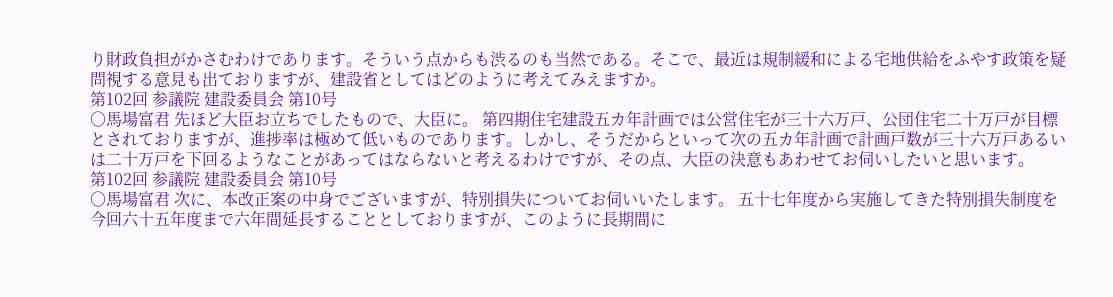り財政負担がかさむわけであります。そういう点からも渋るのも当然である。そこで、最近は規制緩和による宅地供給をふやす政策を疑問視する意見も出ておりますが、建設省としてはどのように考えてみえますか。
第102回 参議院 建設委員会 第10号
○馬場富君 先ほど大臣お立ちでしたもので、大臣に。 第四期住宅建設五カ年計画では公営住宅が三十六万戸、公団住宅二十万戸が目標とされておりますが、進捗率は極めて低いものであります。しかし、そうだからといって次の五カ年計画で計画戸数が三十六万戸あるいは二十万戸を下回るようなことがあってはならないと考えるわけですが、その点、大臣の決意もあわせてお伺いしたいと思います。
第102回 参議院 建設委員会 第10号
○馬場富君 次に、本改正案の中身でございますが、特別損失についてお伺いいたします。 五十七年度から実施してきた特別損失制度を今回六十五年度まで六年間延長することとしておりますが、このように長期間に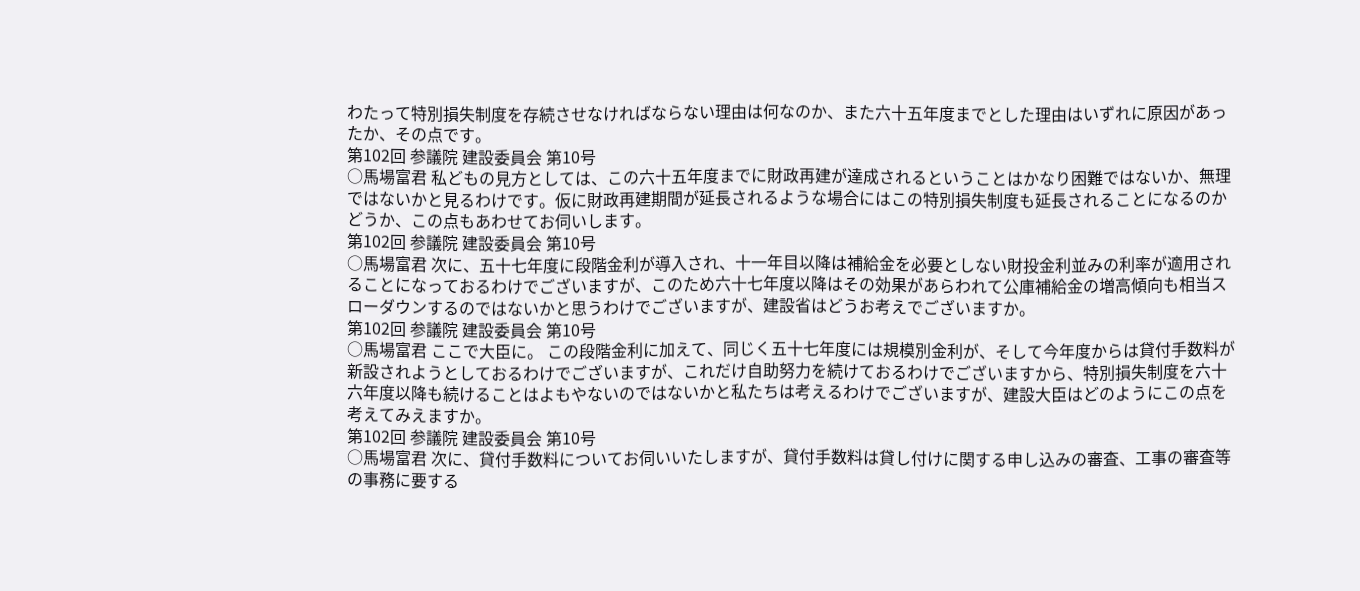わたって特別損失制度を存続させなければならない理由は何なのか、また六十五年度までとした理由はいずれに原因があったか、その点です。
第102回 参議院 建設委員会 第10号
○馬場富君 私どもの見方としては、この六十五年度までに財政再建が達成されるということはかなり困難ではないか、無理ではないかと見るわけです。仮に財政再建期間が延長されるような場合にはこの特別損失制度も延長されることになるのかどうか、この点もあわせてお伺いします。
第102回 参議院 建設委員会 第10号
○馬場富君 次に、五十七年度に段階金利が導入され、十一年目以降は補給金を必要としない財投金利並みの利率が適用されることになっておるわけでございますが、このため六十七年度以降はその効果があらわれて公庫補給金の増高傾向も相当スローダウンするのではないかと思うわけでございますが、建設省はどうお考えでございますか。
第102回 参議院 建設委員会 第10号
○馬場富君 ここで大臣に。 この段階金利に加えて、同じく五十七年度には規模別金利が、そして今年度からは貸付手数料が新設されようとしておるわけでございますが、これだけ自助努力を続けておるわけでございますから、特別損失制度を六十六年度以降も続けることはよもやないのではないかと私たちは考えるわけでございますが、建設大臣はどのようにこの点を考えてみえますか。
第102回 参議院 建設委員会 第10号
○馬場富君 次に、貸付手数料についてお伺いいたしますが、貸付手数料は貸し付けに関する申し込みの審査、工事の審査等の事務に要する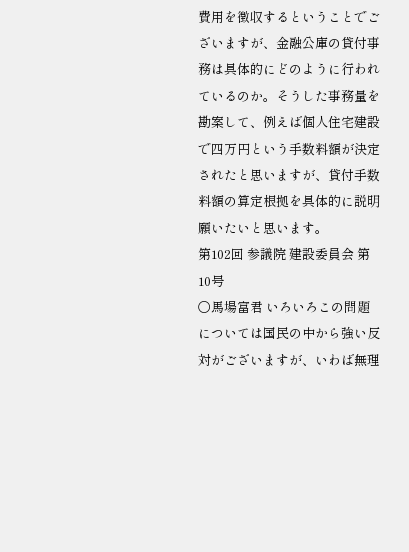費用を徴収するということでございますが、金融公庫の貸付事務は具体的にどのように行われているのか。そうした事務量を勘案して、例えば個人住宅建設で四万円という手数料額が決定されたと思いますが、貸付手数料額の算定根拠を具体的に説明願いたいと思います。
第102回 参議院 建設委員会 第10号
○馬場富君 いろいろこの問題については国民の中から強い反対がございますが、いわば無理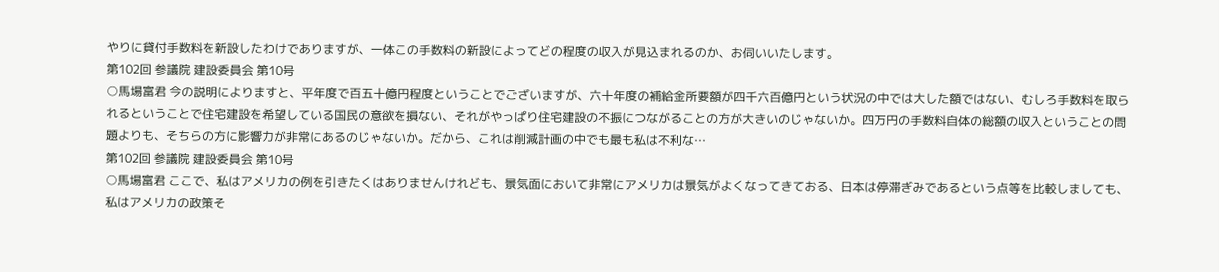やりに貸付手数料を新設したわけでありますが、一体この手数料の新設によってどの程度の収入が見込まれるのか、お伺いいたします。
第102回 参議院 建設委員会 第10号
○馬場富君 今の説明によりますと、平年度で百五十億円程度ということでございますが、六十年度の補給金所要額が四千六百億円という状況の中では大した額ではない、むしろ手数料を取られるということで住宅建設を希望している国民の意欲を損ない、それがやっぱり住宅建設の不振につながることの方が大きいのじゃないか。四万円の手数料自体の総額の収入ということの問題よりも、そちらの方に影響力が非常にあるのじゃないか。だから、これは削減計画の中でも最も私は不利な…
第102回 参議院 建設委員会 第10号
○馬場富君 ここで、私はアメリカの例を引きたくはありませんけれども、景気面において非常にアメリカは景気がよくなってきておる、日本は停滞ぎみであるという点等を比較しましても、私はアメリカの政策そ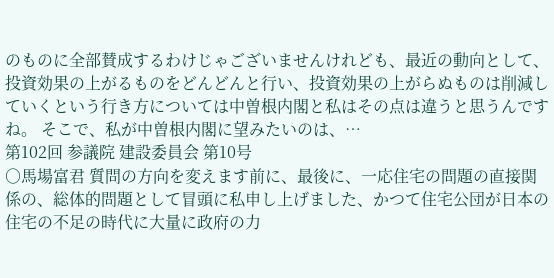のものに全部賛成するわけじゃございませんけれども、最近の動向として、投資効果の上がるものをどんどんと行い、投資効果の上がらぬものは削減していくという行き方については中曽根内閣と私はその点は違うと思うんですね。 そこで、私が中曽根内閣に望みたいのは、…
第102回 参議院 建設委員会 第10号
○馬場富君 質問の方向を変えます前に、最後に、一応住宅の問題の直接関係の、総体的問題として冒頭に私申し上げました、かつて住宅公団が日本の住宅の不足の時代に大量に政府の力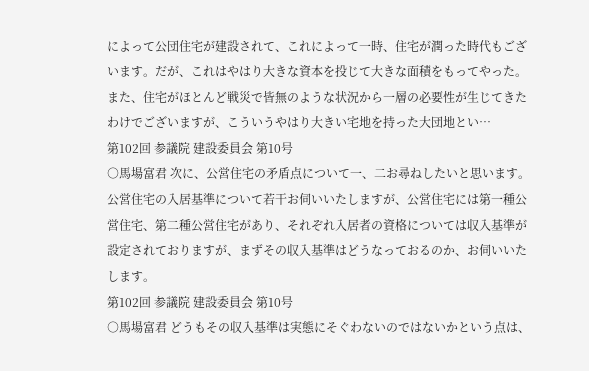によって公団住宅が建設されて、これによって一時、住宅が潤った時代もございます。だが、これはやはり大きな資本を投じて大きな面積をもってやった。また、住宅がほとんど戦災で皆無のような状況から一層の必要性が生じてきたわけでございますが、こういうやはり大きい宅地を持った大団地とい…
第102回 参議院 建設委員会 第10号
○馬場富君 次に、公営住宅の矛盾点について一、二お尋ねしたいと思います。 公営住宅の入居基準について若干お伺いいたしますが、公営住宅には第一種公営住宅、第二種公営住宅があり、それぞれ入居者の資格については収入基準が設定されておりますが、まずその収入基準はどうなっておるのか、お伺いいたします。
第102回 参議院 建設委員会 第10号
○馬場富君 どうもその収入基準は実態にそぐわないのではないかという点は、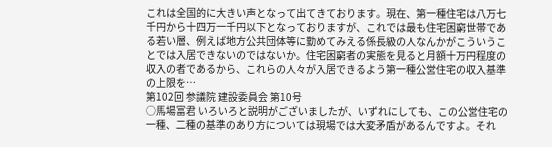これは全国的に大きい声となって出てきております。現在、第一種住宅は八万七千円から十四万一千円以下となっておりますが、これでは最も住宅困窮世帯である若い層、例えば地方公共団体等に勤めてみえる係長級の人なんかがこういうことでは入居できないのではないか。住宅困窮者の実態を見ると月額十万円程度の収入の者であるから、これらの人々が入居できるよう第一種公営住宅の収入基準の上限を…
第102回 参議院 建設委員会 第10号
○馬場富君 いろいろと説明がございましたが、いずれにしても、この公営住宅の一種、二種の基準のあり方については現場では大変矛盾があるんですよ。それ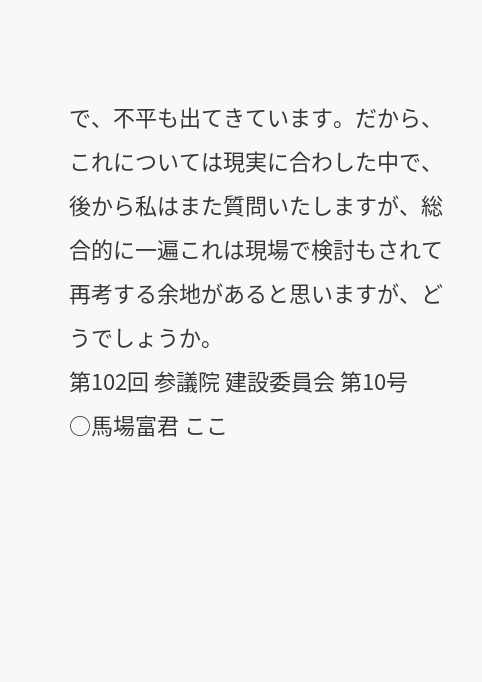で、不平も出てきています。だから、これについては現実に合わした中で、後から私はまた質問いたしますが、総合的に一遍これは現場で検討もされて再考する余地があると思いますが、どうでしょうか。
第102回 参議院 建設委員会 第10号
○馬場富君 ここ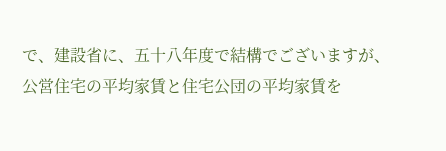で、建設省に、五十八年度で結構でございますが、公営住宅の平均家賃と住宅公団の平均家賃を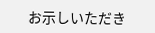お示しいただき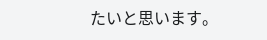たいと思います。